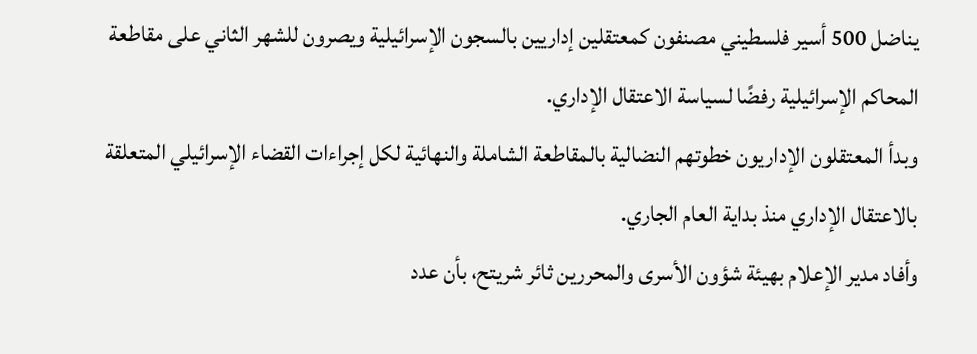يناضل 500 أسير فلسطيني مصنفون كمعتقلين إداريين بالسجون الإسرائيلية ويصرون للشهر الثاني على مقاطعة المحاكم الإسرائيلية رفضًا لسياسة الاعتقال الإداري.
وبدأ المعتقلون الإداريون خطوتهم النضالية بالمقاطعة الشاملة والنهائية لكل إجراءات القضاء الإسرائيلي المتعلقة بالاعتقال الإداري منذ بداية العام الجاري.
وأفاد مدير الإعلام بهيئة شؤون الأسرى والمحررين ثائر شريتح، بأن عدد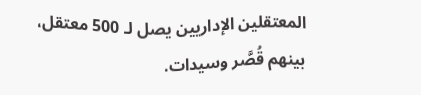المعتقلين الإداريين يصل لـ 500 معتقل، بينهم قُصَّر وسيدات.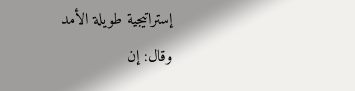إستراتيجية طويلة الأمد
وقال: إن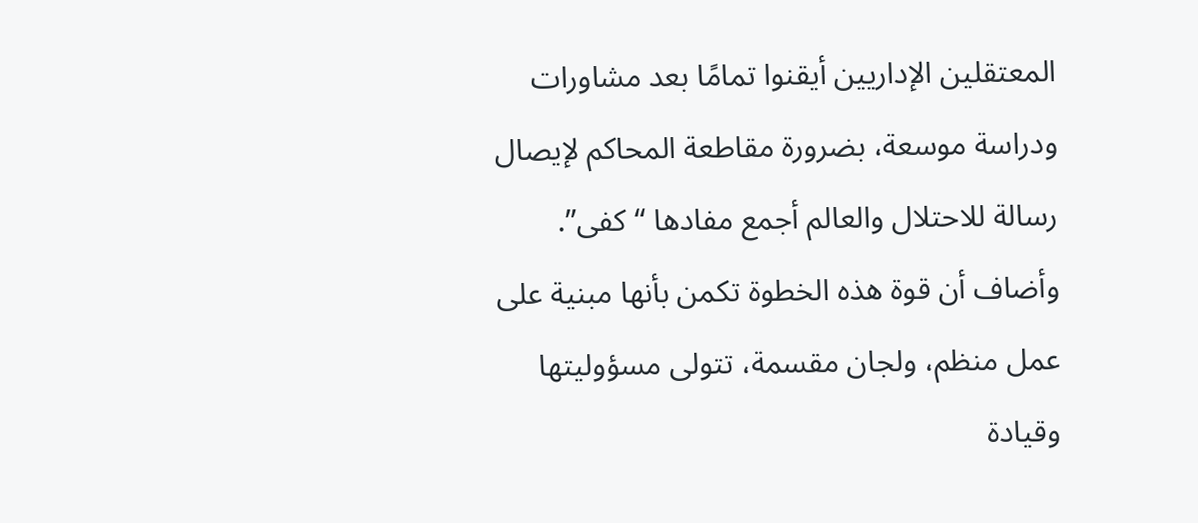المعتقلين الإداريين أيقنوا تمامًا بعد مشاورات ودراسة موسعة، بضرورة مقاطعة المحاكم لإيصال رسالة للاحتلال والعالم أجمع مفادها “كفى”.
وأضاف أن قوة هذه الخطوة تكمن بأنها مبنية على عمل منظم، ولجان مقسمة، تتولى مسؤوليتها وقيادة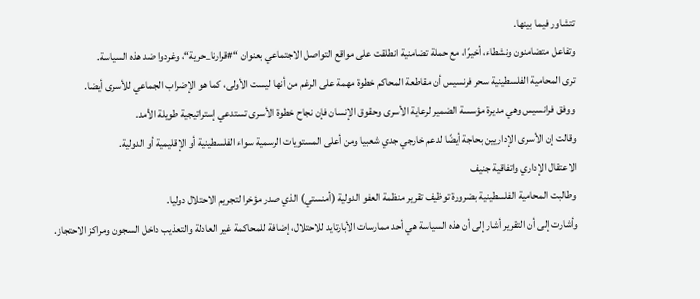تتشاور فيما بينها.
وتفاعل متضامنون ونشطاء، أخيرًا، مع حملة تضامنية انطلقت على مواقع التواصل الاجتماعي بعنوان “#قرارنا_حرية“، وغردوا ضد هذه السياسة.
ترى المحامية الفلسطينية سحر فرنسيس أن مقاطعة المحاكم خطوة مهمة على الرغم من أنها ليست الأولى، كما هو الإضراب الجماعي للأسرى أيضا.
ووفق فرانسيس وهي مديرة مؤسسة الضمير لرعاية الأسرى وحقوق الإنسان فإن نجاح خطوة الأسرى تستدعي إستراتيجية طويلة الأمد.
وقالت إن الأسرى الإداريين بحاجة أيضًا لدعم خارجي جدي شعبيا ومن أعلى المستويات الرسمية سواء الفلسطينية أو الإقليمية أو الدولية.
الاعتقال الإداري واتفاقية جنيف
وطالبت المحامية الفلسطينية بضرورة توظيف تقرير منظمة العفو الدولية (أمنستي) الذي صدر مؤخرا لتجريم الاحتلال دوليا.
وأشارت إلى أن التقرير أشار إلى أن هذه السياسة هي أحد ممارسات الأبارتايد للاحتلال، إضافة للمحاكمة غير العادلة والتعذيب داخل السجون ومراكز الاحتجاز.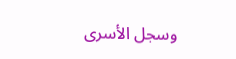وسجل الأسرى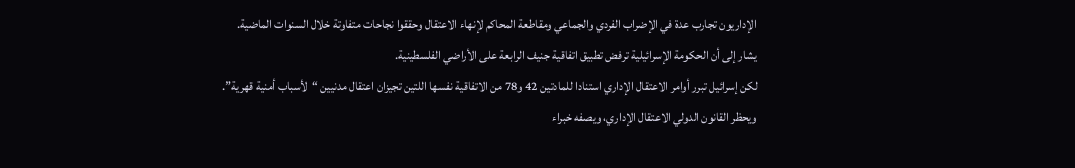الإداريون تجارب عدة في الإضراب الفردي والجماعي ومقاطعة المحاكم لإنهاء الاعتقال وحققوا نجاحات متفاوتة خلال السنوات الماضية.
يشار إلى أن الحكومة الإسرائيلية ترفض تطبيق اتفاقية جنيف الرابعة على الأراضي الفلسطينية.
لكن إسرائيل تبرر أوامر الاعتقال الإداري استنادا للمادتين 42 و78 من الاتفاقية نفسها اللتين تجيزان اعتقال مدنيين “لأسباب أمنية قهرية”.
ويحظر القانون الدولي الاعتقال الإداري، ويصفه خبراء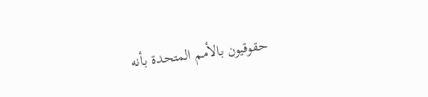حقوقيون بالأمم المتحدة بأنه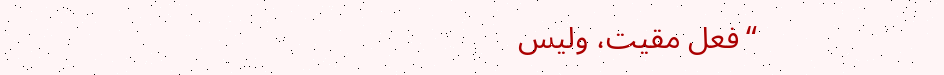“فعل مقيت، وليس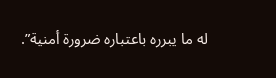له ما يبرره باعتباره ضرورة أمنية”.